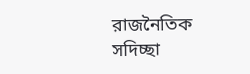রাজনৈতিক সদিচ্ছা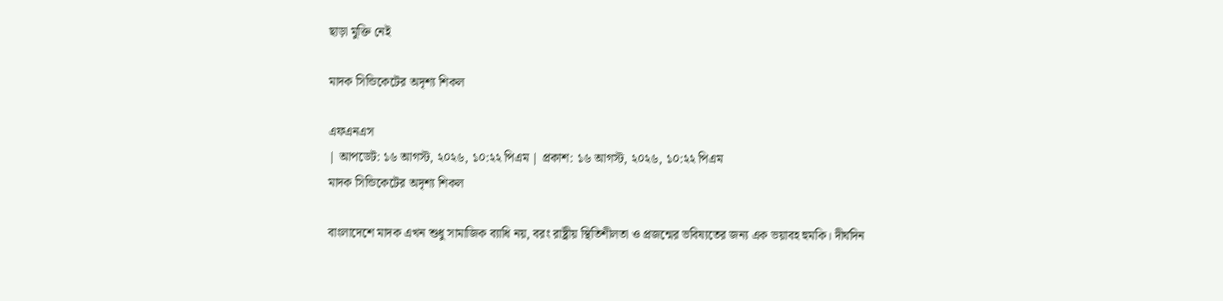ছাড়া মুক্তি নেই

মাদক সিন্ডিকেটের অদৃশ্য শিকল

এফএনএস
| আপডেট: ১৬ আগস্ট, ২০২৬, ১০:২২ পিএম | প্রকাশ: ১৬ আগস্ট, ২০২৬, ১০:২২ পিএম
মাদক সিন্ডিকেটের অদৃশ্য শিকল

বাংলাদেশে মাদক এখন শুধু সামাজিক ব্যাধি নয়, বরং রাষ্ট্রীয় স্থিতিশীলতা ও প্রজন্মের ভবিষ্যতের জন্য এক ভয়াবহ হুমকি। দীর্ঘদিন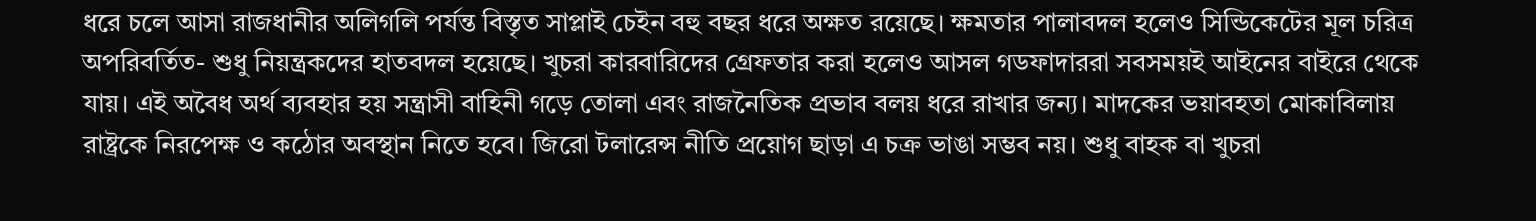ধরে চলে আসা রাজধানীর অলিগলি পর্যন্ত বিস্তৃত সাপ্লাই চেইন বহু বছর ধরে অক্ষত রয়েছে। ক্ষমতার পালাবদল হলেও সিন্ডিকেটের মূল চরিত্র অপরিবর্তিত- শুধু নিয়ন্ত্রকদের হাতবদল হয়েছে। খুচরা কারবারিদের গ্রেফতার করা হলেও আসল গডফাদাররা সবসময়ই আইনের বাইরে থেকে যায়। এই অবৈধ অর্থ ব্যবহার হয় সন্ত্রাসী বাহিনী গড়ে তোলা এবং রাজনৈতিক প্রভাব বলয় ধরে রাখার জন্য। মাদকের ভয়াবহতা মোকাবিলায় রাষ্ট্রকে নিরপেক্ষ ও কঠোর অবস্থান নিতে হবে। জিরো টলারেন্স নীতি প্রয়োগ ছাড়া এ চক্র ভাঙা সম্ভব নয়। শুধু বাহক বা খুচরা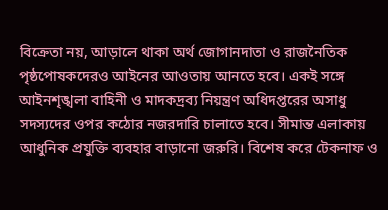বিক্রেতা নয়, আড়ালে থাকা অর্থ জোগানদাতা ও রাজনৈতিক পৃষ্ঠপোষকদেরও আইনের আওতায় আনতে হবে। একই সঙ্গে আইনশৃঙ্খলা বাহিনী ও মাদকদ্রব্য নিয়ন্ত্রণ অধিদপ্তরের অসাধু সদস্যদের ওপর কঠোর নজরদারি চালাতে হবে। সীমান্ত এলাকায় আধুনিক প্রযুক্তি ব্যবহার বাড়ানো জরুরি। বিশেষ করে টেকনাফ ও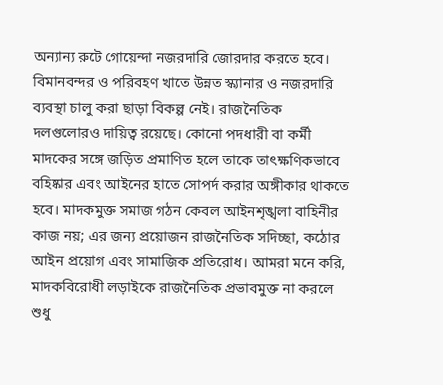অন্যান্য রুটে গোয়েন্দা নজরদারি জোরদার করতে হবে। বিমানবন্দর ও পরিবহণ খাতে উন্নত স্ক্যানার ও নজরদারি ব্যবস্থা চালু করা ছাড়া বিকল্প নেই। রাজনৈতিক দলগুলোরও দায়িত্ব রয়েছে। কোনো পদধারী বা কর্মী মাদকের সঙ্গে জড়িত প্রমাণিত হলে তাকে তাৎক্ষণিকভাবে বহিষ্কার এবং আইনের হাতে সোপর্দ করার অঙ্গীকার থাকতে হবে। মাদকমুক্ত সমাজ গঠন কেবল আইনশৃঙ্খলা বাহিনীর কাজ নয়; এর জন্য প্রয়োজন রাজনৈতিক সদিচ্ছা, কঠোর আইন প্রয়োগ এবং সামাজিক প্রতিরোধ। আমরা মনে করি, মাদকবিরোধী লড়াইকে রাজনৈতিক প্রভাবমুক্ত না করলে শুধু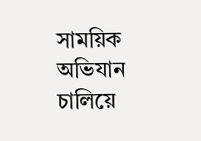সাময়িক অভিযান চালিয়ে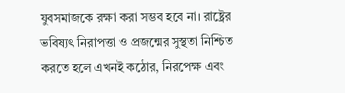যুবসমাজকে রক্ষা করা সম্ভব হবে না। রাষ্ট্রের ভবিষ্যৎ নিরাপত্তা ও প্রজন্মের সুস্থতা নিশ্চিত করতে হলে এখনই কঠোর, নিরপেক্ষ এবং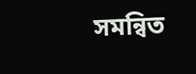সমন্বিত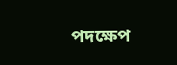পদক্ষেপ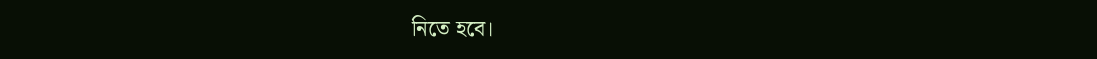নিতে হবে।